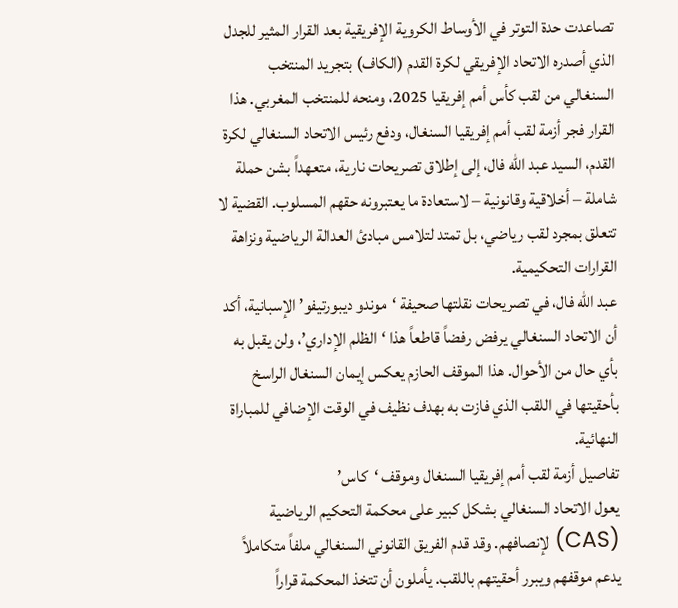تصاعدت حدة التوتر في الأوساط الكروية الإفريقية بعد القرار المثير للجدل الذي أصدره الاتحاد الإفريقي لكرة القدم (الكاف) بتجريد المنتخب السنغالي من لقب كأس أمم إفريقيا 2025، ومنحه للمنتخب المغربي. هذا القرار فجر أزمة لقب أمم إفريقيا السنغال، ودفع رئيس الاتحاد السنغالي لكرة القدم، السيد عبد الله فال، إلى إطلاق تصريحات نارية، متعهداً بشن حملة شاملة – أخلاقية وقانونية – لاستعادة ما يعتبرونه حقهم المسلوب. القضية لا تتعلق بمجرد لقب رياضي، بل تمتد لتلامس مبادئ العدالة الرياضية ونزاهة القرارات التحكيمية.
عبد الله فال، في تصريحات نقلتها صحيفة ‘موندو ديبورتيفو’ الإسبانية، أكد أن الاتحاد السنغالي يرفض رفضاً قاطعاً هذا ‘الظلم الإداري’، ولن يقبل به بأي حال من الأحوال. هذا الموقف الحازم يعكس إيمان السنغال الراسخ بأحقيتها في اللقب الذي فازت به بهدف نظيف في الوقت الإضافي للمباراة النهائية.
تفاصيل أزمة لقب أمم إفريقيا السنغال وموقف ‘كاس’
يعول الاتحاد السنغالي بشكل كبير على محكمة التحكيم الرياضية (CAS) لإنصافهم. وقد قدم الفريق القانوني السنغالي ملفاً متكاملاً يدعم موقفهم ويبرر أحقيتهم باللقب. يأملون أن تتخذ المحكمة قراراً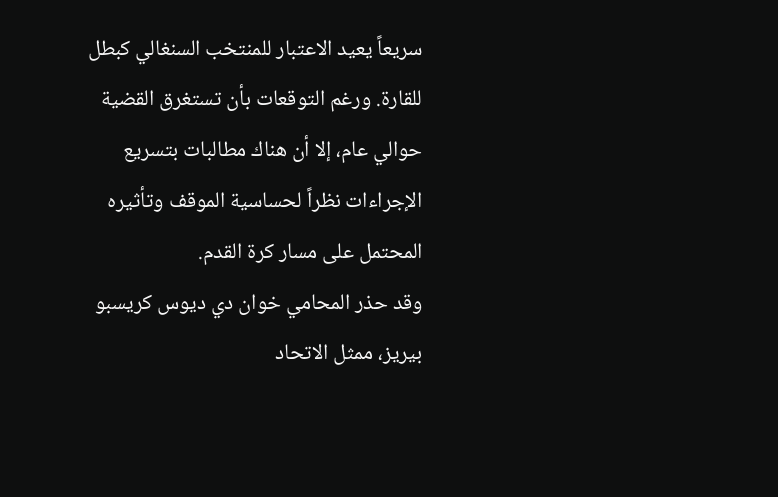سريعاً يعيد الاعتبار للمنتخب السنغالي كبطل للقارة. ورغم التوقعات بأن تستغرق القضية حوالي عام، إلا أن هناك مطالبات بتسريع الإجراءات نظراً لحساسية الموقف وتأثيره المحتمل على مسار كرة القدم.
وقد حذر المحامي خوان دي ديوس كريسبو بيريز، ممثل الاتحاد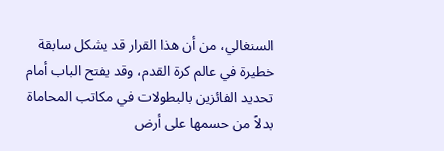السنغالي، من أن هذا القرار قد يشكل سابقة خطيرة في عالم كرة القدم، وقد يفتح الباب أمام تحديد الفائزين بالبطولات في مكاتب المحاماة بدلاً من حسمها على أرض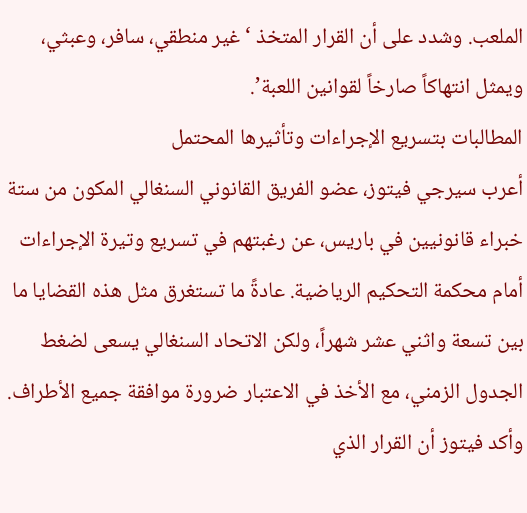الملعب. وشدد على أن القرار المتخذ ‘غير منطقي، سافر، وعبثي، ويمثل انتهاكاً صارخاً لقوانين اللعبة’.
المطالبات بتسريع الإجراءات وتأثيرها المحتمل
أعرب سيرجي فيتوز، عضو الفريق القانوني السنغالي المكون من ستة خبراء قانونيين في باريس، عن رغبتهم في تسريع وتيرة الإجراءات أمام محكمة التحكيم الرياضية. عادةً ما تستغرق مثل هذه القضايا ما بين تسعة واثني عشر شهراً، ولكن الاتحاد السنغالي يسعى لضغط الجدول الزمني، مع الأخذ في الاعتبار ضرورة موافقة جميع الأطراف. وأكد فيتوز أن القرار الذي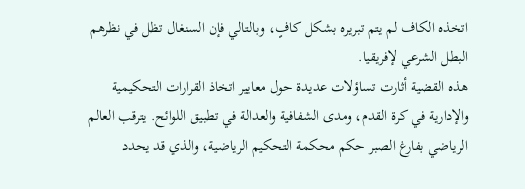اتخذه الكاف لم يتم تبريره بشكل كافٍ، وبالتالي فإن السنغال تظل في نظرهم البطل الشرعي لإفريقيا.
هذه القضية أثارت تساؤلات عديدة حول معايير اتخاذ القرارات التحكيمية والإدارية في كرة القدم، ومدى الشفافية والعدالة في تطبيق اللوائح. يترقب العالم الرياضي بفارغ الصبر حكم محكمة التحكيم الرياضية، والذي قد يحدد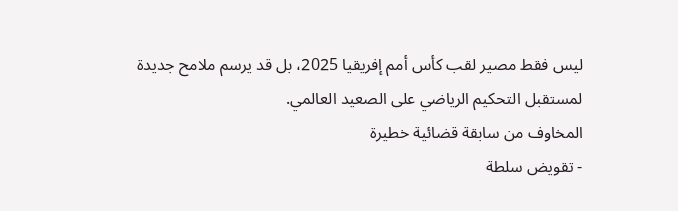ليس فقط مصير لقب كأس أمم إفريقيا 2025، بل قد يرسم ملامح جديدة لمستقبل التحكيم الرياضي على الصعيد العالمي.
المخاوف من سابقة قضائية خطيرة
- تقويض سلطة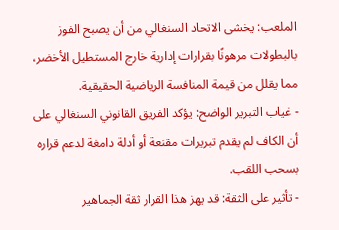الملعب: يخشى الاتحاد السنغالي من أن يصبح الفوز بالبطولات مرهونًا بقرارات إدارية خارج المستطيل الأخضر، مما يقلل من قيمة المنافسة الرياضية الحقيقية.
- غياب التبرير الواضح: يؤكد الفريق القانوني السنغالي على أن الكاف لم يقدم تبريرات مقنعة أو أدلة دامغة لدعم قراره بسحب اللقب.
- تأثير على الثقة: قد يهز هذا القرار ثقة الجماهير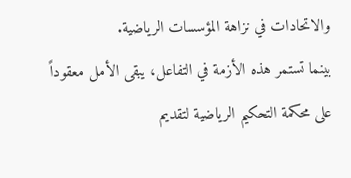والاتحادات في نزاهة المؤسسات الرياضية.
بينما تستمر هذه الأزمة في التفاعل، يبقى الأمل معقوداً على محكمة التحكيم الرياضية لتقديم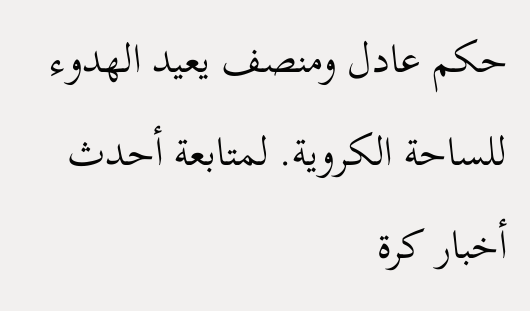حكم عادل ومنصف يعيد الهدوء للساحة الكروية. لمتابعة أحدث أخبار كرة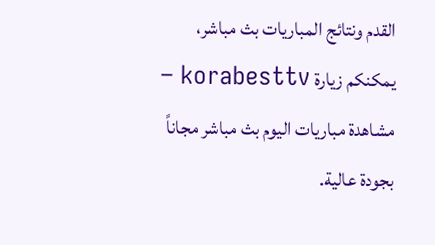القدم ونتائج المباريات بث مباشر، يمكنكم زيارة korabesttv – مشاهدة مباريات اليوم بث مباشر مجاناً بجودة عالية.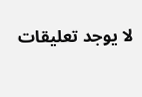لا يوجد تعليقات